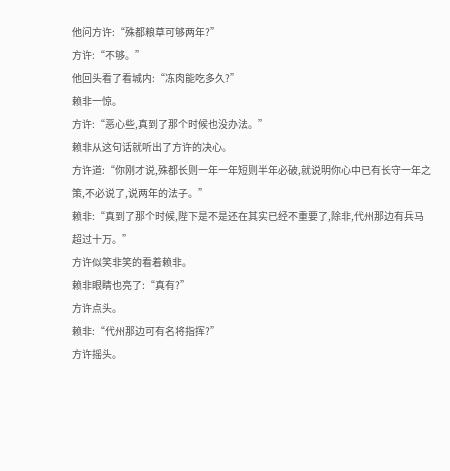他问方许:“殊都粮草可够两年?”
方许:“不够。”
他回头看了看城内:“冻肉能吃多久?”
赖非一惊。
方许:“恶心些,真到了那个时候也没办法。”
赖非从这句话就听出了方许的决心。
方许道:“你刚才说,殊都长则一年一年短则半年必破,就说明你心中已有长守一年之策,不必说了,说两年的法子。”
赖非:“真到了那个时候,陛下是不是还在其实已经不重要了,除非,代州那边有兵马超过十万。”
方许似笑非笑的看着赖非。
赖非眼睛也亮了:“真有?”
方许点头。
赖非:“代州那边可有名将指挥?”
方许摇头。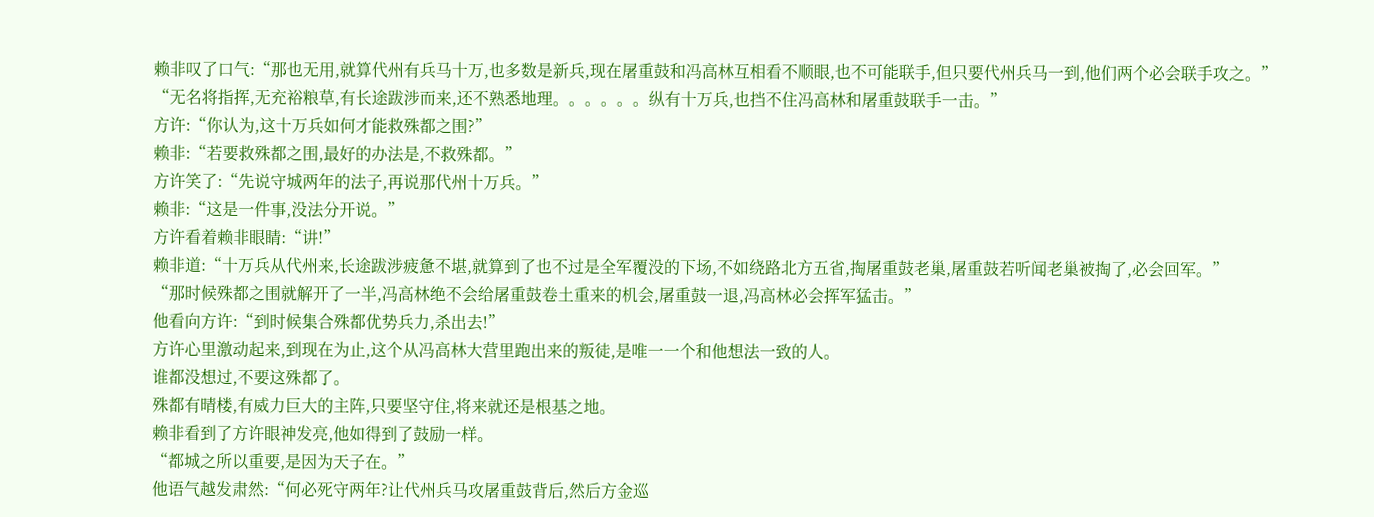赖非叹了口气:“那也无用,就算代州有兵马十万,也多数是新兵,现在屠重鼓和冯高林互相看不顺眼,也不可能联手,但只要代州兵马一到,他们两个必会联手攻之。”
“无名将指挥,无充裕粮草,有长途跋涉而来,还不熟悉地理。。。。。。纵有十万兵,也挡不住冯高林和屠重鼓联手一击。”
方许:“你认为,这十万兵如何才能救殊都之围?”
赖非:“若要救殊都之围,最好的办法是,不救殊都。”
方许笑了:“先说守城两年的法子,再说那代州十万兵。”
赖非:“这是一件事,没法分开说。”
方许看着赖非眼睛:“讲!”
赖非道:“十万兵从代州来,长途跋涉疲惫不堪,就算到了也不过是全军覆没的下场,不如绕路北方五省,掏屠重鼓老巢,屠重鼓若听闻老巢被掏了,必会回军。”
“那时候殊都之围就解开了一半,冯高林绝不会给屠重鼓卷土重来的机会,屠重鼓一退,冯高林必会挥军猛击。”
他看向方许:“到时候集合殊都优势兵力,杀出去!”
方许心里激动起来,到现在为止,这个从冯高林大营里跑出来的叛徒,是唯一一个和他想法一致的人。
谁都没想过,不要这殊都了。
殊都有晴楼,有威力巨大的主阵,只要坚守住,将来就还是根基之地。
赖非看到了方许眼神发亮,他如得到了鼓励一样。
“都城之所以重要,是因为天子在。”
他语气越发肃然:“何必死守两年?让代州兵马攻屠重鼓背后,然后方金巡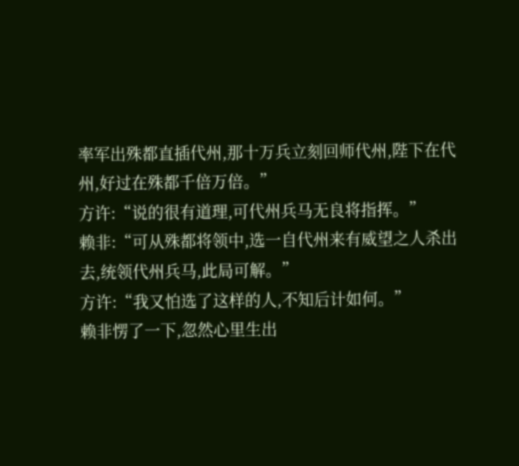率军出殊都直插代州,那十万兵立刻回师代州,陛下在代州,好过在殊都千倍万倍。”
方许:“说的很有道理,可代州兵马无良将指挥。”
赖非:“可从殊都将领中,选一自代州来有威望之人杀出去,统领代州兵马,此局可解。”
方许:“我又怕选了这样的人,不知后计如何。”
赖非愣了一下,忽然心里生出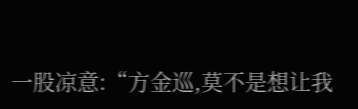一股凉意:“方金巡,莫不是想让我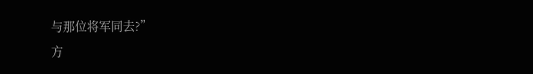与那位将军同去?”
方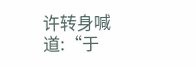许转身喊道:“于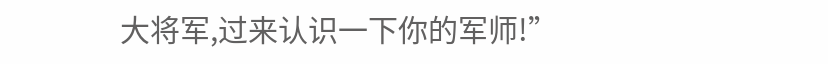大将军,过来认识一下你的军师!”